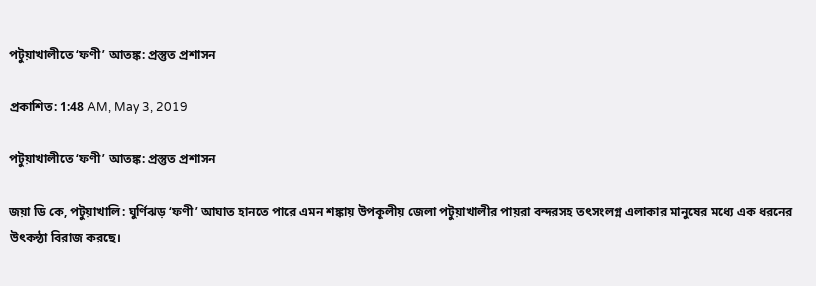পটুয়াখালীতে ‘ফণী’ আতঙ্ক: প্রস্তুত প্রশাসন

প্রকাশিত: 1:48 AM, May 3, 2019

পটুয়াখালীতে ‘ফণী’ আতঙ্ক: প্রস্তুত প্রশাসন

জয়া ডি কে, পটুয়াখালি: ঘুর্ণিঝড় ‘ফণী’ আঘাত হানতে পারে এমন শঙ্কায় উপকূলীয় জেলা পটুয়াখালীর পায়রা বন্দরসহ তৎসংলগ্ন এলাকার মানুষের মধ্যে এক ধরনের উৎকন্ঠা বিরাজ করছে।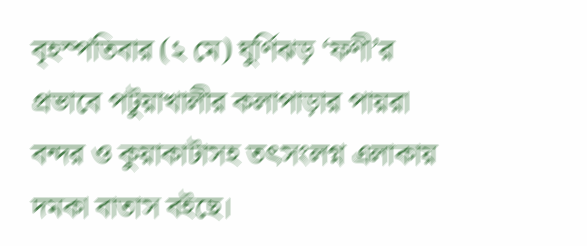বৃহস্পতিবার (২ মে) ঘুর্ণিঝড় ‘ফণী’র প্রভাবে পটুয়াখালীর কলাপাড়ার পায়রা বন্দর ও কুয়াকাটাসহ তৎসংলগ্ন এলাকায় দমকা বাতাস বইছে।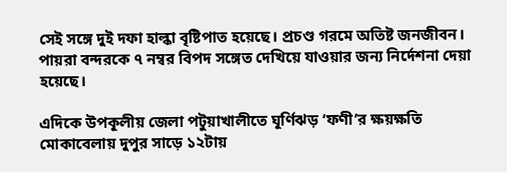সেই সঙ্গে দুই দফা হাল্কা বৃষ্টিপাত হয়েছে। প্রচণ্ড গরমে অতিষ্ট জনজীবন। পায়রা বন্দরকে ৭ নম্বর বিপদ সঙ্গেত দেখিয়ে যাওয়ার জন্য নির্দেশনা দেয়া হয়েছে।

এদিকে উপকূলীয় জেলা পটুয়াখালীতে ঘূর্ণিঝড় ‘ফণী’র ক্ষয়ক্ষতি মোকাবেলায় দুপুর সাড়ে ১২টায়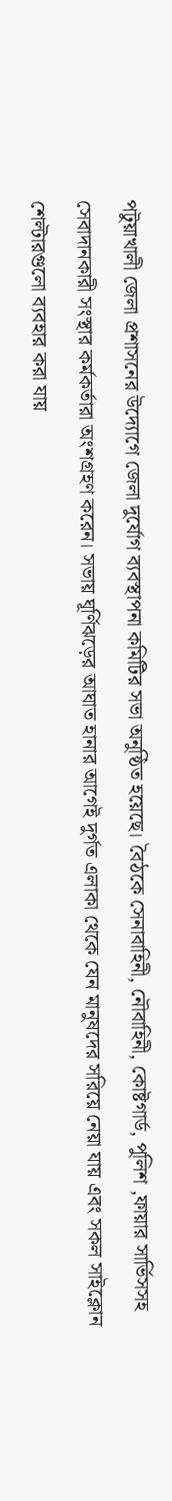পটুয়াখালী জেলা প্রশাসনের উদ্যোগে জেলা দুর্যোগ ব্যবস্থাপনা কমিটির সভা অনুষ্ঠিত হয়েছে। বৈঠকে সেনাবাহিনী, নৌবাহিনী, কোষ্টগার্ড, পুলিশ ,ফায়ার সার্ভিসসহ সেবাদানকারী সংস্থার কর্মকর্তারা অংশগ্রহণ করেন। সভায় ঘূর্ণিঝড়ের আঘাত হানার আগেই দুর্গত এলাকা থেকে যেন মানুষদের সরিয়ে নেয়া যায় এবং সকল সাইক্লোন শেল্টারগুলো ব্যবহার করা যায়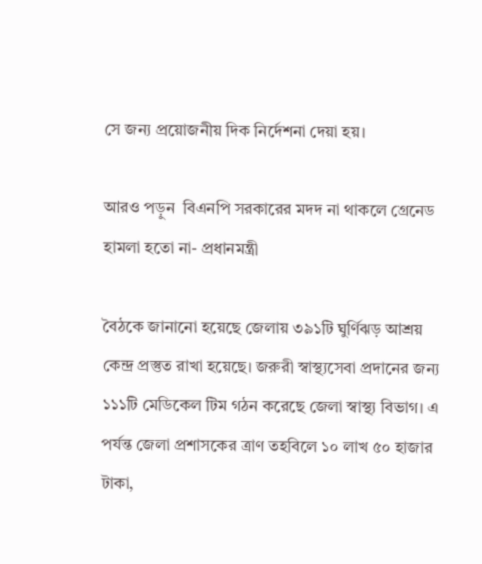সে জন্য প্রয়োজনীয় দিক নির্দেশনা দেয়া হয়।

আরও পড়ুন  বিএনপি সরকারের মদদ না থাকলে গ্রেনেড হামলা হতো না- প্রধানমন্ত্রী

বৈঠকে জানানো হয়েছে জেলায় ৩৯১টি ঘুর্ণিঝড় আশ্রয় কেন্দ্র প্রস্তুত রাখা হয়েছে। জরুরী স্বাস্থ্যসেবা প্রদানের জন্য ১১১টি মেডিকেল টিম গঠন করেছে জেলা স্বাস্থ্য বিভাগ। এ পর্যন্ত জেলা প্রশাসকের ত্রাণ তহবিলে ১০ লাখ ৫০ হাজার টাকা,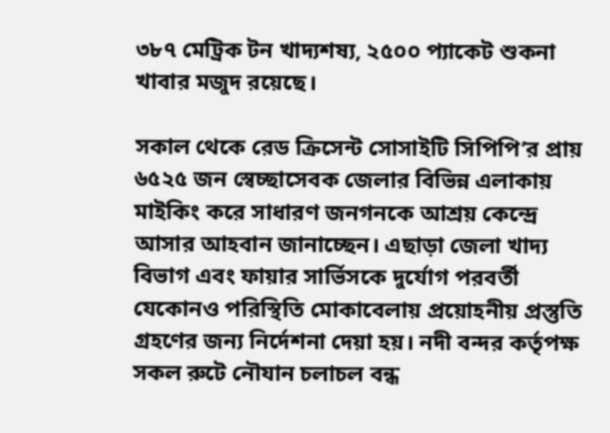৩৮৭ মেট্রিক টন খাদ্যশষ্য, ২৫০০ প্যাকেট শুকনা খাবার মজুদ রয়েছে।

সকাল থেকে রেড ক্রিসেন্ট সোসাইটি সিপিপি’র প্রায় ৬৫২৫ জন স্বেচ্ছাসেবক জেলার বিভিন্ন এলাকায় মাইকিং করে সাধারণ জনগনকে আশ্রয় কেন্দ্রে আসার আহবান জানাচ্ছেন। এছাড়া জেলা খাদ্য বিভাগ এবং ফায়ার সার্ভিসকে দুর্যোগ পরবর্তী যেকোনও পরিস্থিতি মোকাবেলায় প্রয়োহনীয় প্রস্তুতি গ্রহণের জন্য নির্দেশনা দেয়া হয়। নদী বন্দর কর্তৃপক্ষ সকল রুটে নৌযান চলাচল বন্ধ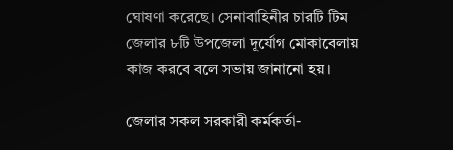ঘোষণা করেছে। সেনাবাহিনীর চারটি টিম জেলার ৮টি উপজেলা দূর্যোগ মোকাবেলায় কাজ করবে বলে সভায় জানানো হয়।

জেলার সকল সরকারী কর্মকর্তা-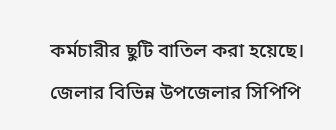কর্মচারীর ছুটি বাতিল করা হয়েছে। জেলার বিভিন্ন উপজেলার সিপিপি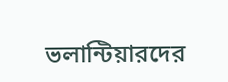ভলান্টিয়ারদের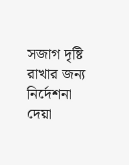সজাগ দৃষ্টি রাখার জন্য নির্দেশনা দেয়া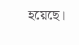হয়েছে।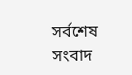সর্বশেষ সংবাদ